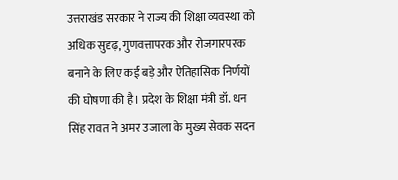उत्तराखंड सरकार ने राज्य की शिक्षा व्यवस्था को अधिक सुदृढ़, गुणवत्तापरक और रोजगारपरक बनाने के लिए कई बड़े और ऐतिहासिक निर्णयों की घोषणा की है। प्रदेश के शिक्षा मंत्री डॉ. धन सिंह रावत ने अमर उजाला के मुख्य सेवक सदन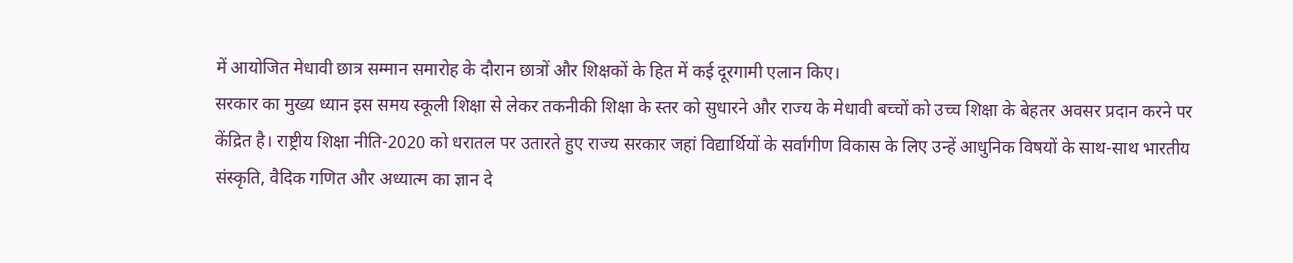में आयोजित मेधावी छात्र सम्मान समारोह के दौरान छात्रों और शिक्षकों के हित में कई दूरगामी एलान किए।
सरकार का मुख्य ध्यान इस समय स्कूली शिक्षा से लेकर तकनीकी शिक्षा के स्तर को सुधारने और राज्य के मेधावी बच्चों को उच्च शिक्षा के बेहतर अवसर प्रदान करने पर केंद्रित है। राष्ट्रीय शिक्षा नीति-2020 को धरातल पर उतारते हुए राज्य सरकार जहां विद्यार्थियों के सर्वांगीण विकास के लिए उन्हें आधुनिक विषयों के साथ-साथ भारतीय संस्कृति, वैदिक गणित और अध्यात्म का ज्ञान दे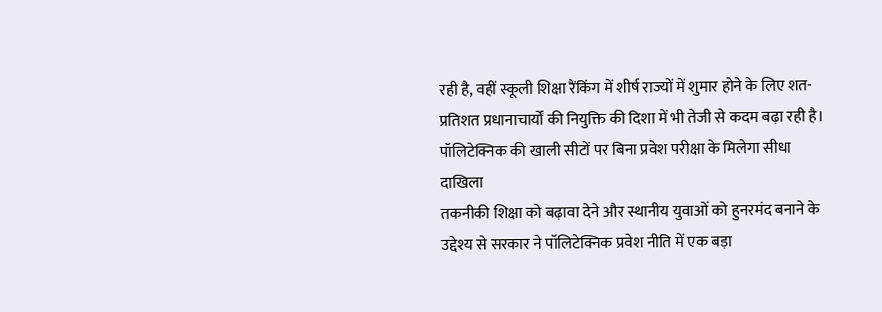रही है, वहीं स्कूली शिक्षा रैंकिंग में शीर्ष राज्यों में शुमार होने के लिए शत-प्रतिशत प्रधानाचार्यों की नियुक्ति की दिशा में भी तेजी से कदम बढ़ा रही है।
पॉलिटेक्निक की खाली सीटों पर बिना प्रवेश परीक्षा के मिलेगा सीधा दाखिला
तकनीकी शिक्षा को बढ़ावा देने और स्थानीय युवाओं को हुनरमंद बनाने के उद्देश्य से सरकार ने पॉलिटेक्निक प्रवेश नीति में एक बड़ा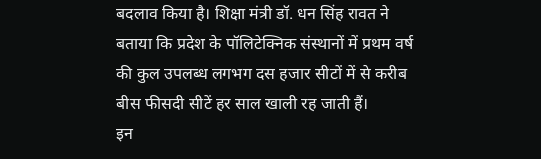बदलाव किया है। शिक्षा मंत्री डॉ. धन सिंह रावत ने बताया कि प्रदेश के पॉलिटेक्निक संस्थानों में प्रथम वर्ष की कुल उपलब्ध लगभग दस हजार सीटों में से करीब बीस फीसदी सीटें हर साल खाली रह जाती हैं।
इन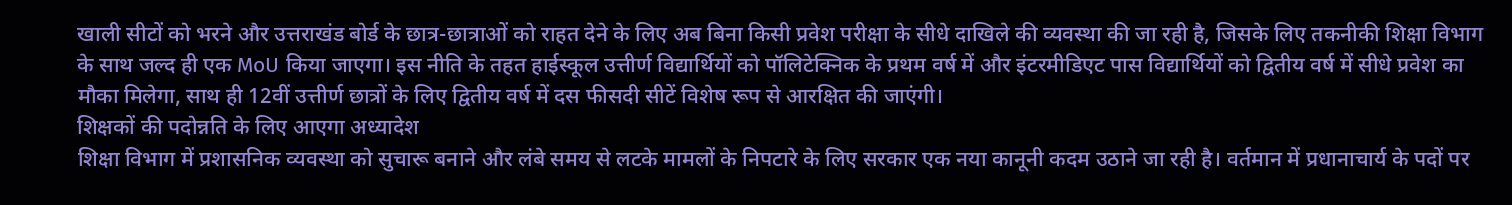खाली सीटों को भरने और उत्तराखंड बोर्ड के छात्र-छात्राओं को राहत देने के लिए अब बिना किसी प्रवेश परीक्षा के सीधे दाखिले की व्यवस्था की जा रही है, जिसके लिए तकनीकी शिक्षा विभाग के साथ जल्द ही एक MoU किया जाएगा। इस नीति के तहत हाईस्कूल उत्तीर्ण विद्यार्थियों को पॉलिटेक्निक के प्रथम वर्ष में और इंटरमीडिएट पास विद्यार्थियों को द्वितीय वर्ष में सीधे प्रवेश का मौका मिलेगा, साथ ही 12वीं उत्तीर्ण छात्रों के लिए द्वितीय वर्ष में दस फीसदी सीटें विशेष रूप से आरक्षित की जाएंगी।
शिक्षकों की पदोन्नति के लिए आएगा अध्यादेश
शिक्षा विभाग में प्रशासनिक व्यवस्था को सुचारू बनाने और लंबे समय से लटके मामलों के निपटारे के लिए सरकार एक नया कानूनी कदम उठाने जा रही है। वर्तमान में प्रधानाचार्य के पदों पर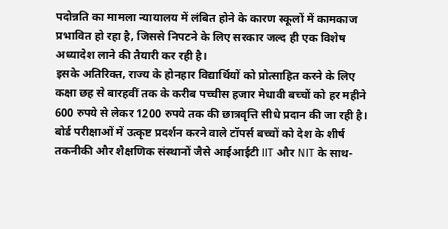पदोन्नति का मामला न्यायालय में लंबित होने के कारण स्कूलों में कामकाज प्रभावित हो रहा है, जिससे निपटने के लिए सरकार जल्द ही एक विशेष अध्यादेश लाने की तैयारी कर रही है।
इसके अतिरिक्त, राज्य के होनहार विद्यार्थियों को प्रोत्साहित करने के लिए कक्षा छह से बारहवीं तक के करीब पच्चीस हजार मेधावी बच्चों को हर महीने 600 रुपये से लेकर 1200 रुपये तक की छात्रवृत्ति सीधे प्रदान की जा रही है। बोर्ड परीक्षाओं में उत्कृष्ट प्रदर्शन करने वाले टॉपर्स बच्चों को देश के शीर्ष तकनीकी और शैक्षणिक संस्थानों जैसे आईआईटी IIT और NIT के साथ-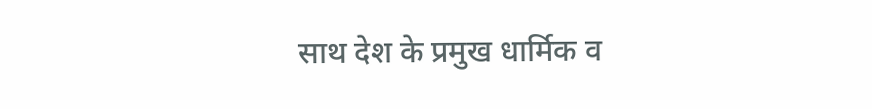साथ देश के प्रमुख धार्मिक व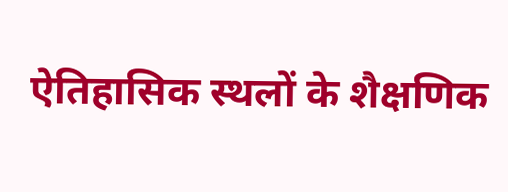ऐतिहासिक स्थलों के शैक्षणिक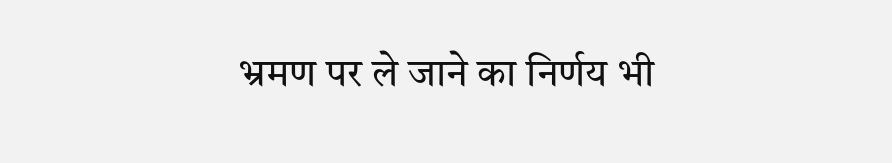भ्रमण पर ले जाने का निर्णय भी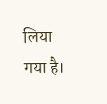लिया गया है।